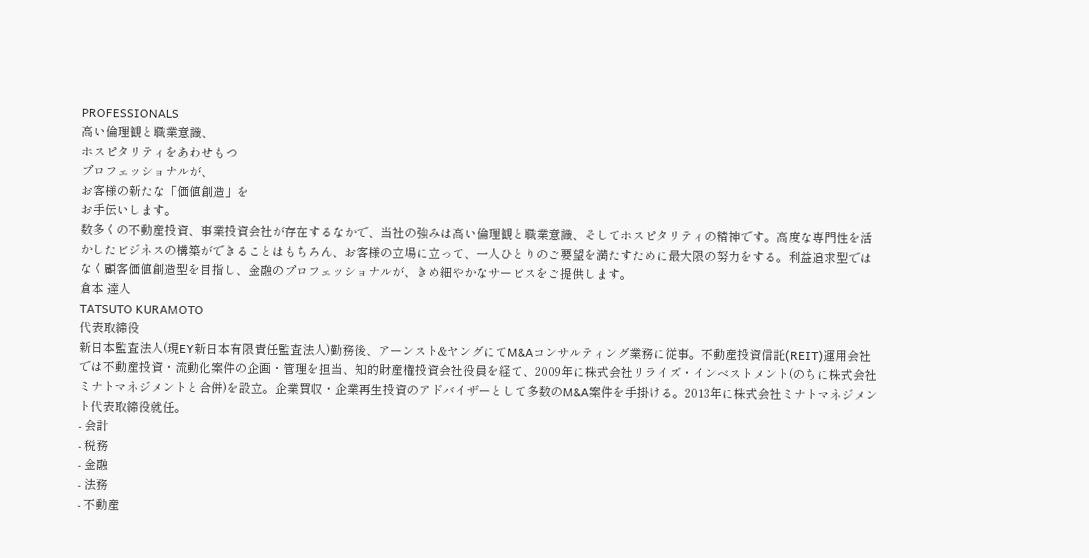PROFESSIONALS
高い倫理観と職業意識、
ホスピタリティをあわせもつ
プロフェッショナルが、
お客様の新たな「価値創造」を
お手伝いします。
数多くの不動産投資、事業投資会社が存在するなかで、当社の強みは高い倫理観と職業意識、そしてホスピタリティの精神です。高度な専門性を活かしたビジネスの構築ができることはもちろん、お客様の立場に立って、一人ひとりのご要望を満たすために最大限の努力をする。利益追求型ではなく顧客価値創造型を目指し、金融のプロフェッショナルが、きめ細やかなサービスをご提供します。
倉本 達人
TATSUTO KURAMOTO
代表取締役
新日本監査法人(現EY新日本有限責任監査法人)勤務後、アーンスト&ヤングにてM&Aコンサルティング業務に従事。不動産投資信託(REIT)運用会社では不動産投資・流動化案件の企画・管理を担当、知的財産権投資会社役員を経て、2009年に株式会社リライズ・インベストメント(のちに株式会社ミナトマネジメントと合併)を設立。企業買収・企業再生投資のアドバイザーとして多数のM&A案件を手掛ける。2013年に株式会社ミナトマネジメント代表取締役就任。
- 会計
- 税務
- 金融
- 法務
- 不動産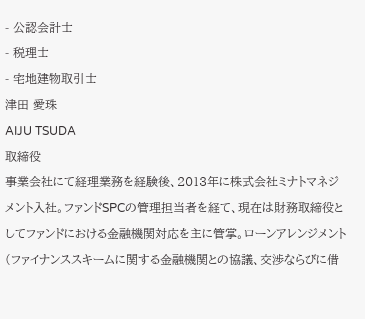- 公認会計士
- 税理士
- 宅地建物取引士
津田 愛珠
AIJU TSUDA
取締役
事業会社にて経理業務を経験後、2013年に株式会社ミナトマネジメント入社。ファンドSPCの管理担当者を経て、現在は財務取締役としてファンドにおける金融機関対応を主に管掌。ローンアレンジメント(ファイナンススキームに関する金融機関との協議、交渉ならびに借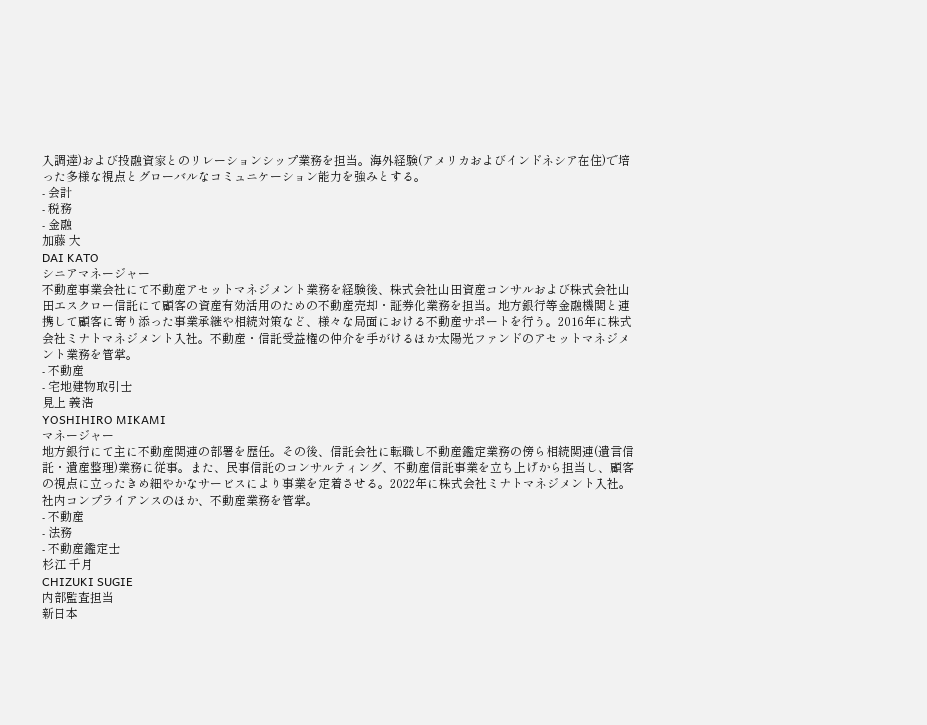入調達)および投融資家とのリレーションシップ業務を担当。海外経験(アメリカおよびインドネシア在住)で培った多様な視点とグローバルなコミュニケーション能力を強みとする。
- 会計
- 税務
- 金融
加藤 大
DAI KATO
シニアマネージャー
不動産事業会社にて不動産アセットマネジメント業務を経験後、株式会社山田資産コンサルおよび株式会社山田エスクロー信託にて顧客の資産有効活用のための不動産売却・証券化業務を担当。地方銀行等金融機関と連携して顧客に寄り添った事業承継や相続対策など、様々な局面における不動産サポートを行う。2016年に株式会社ミナトマネジメント入社。不動産・信託受益権の仲介を手がけるほか太陽光ファンドのアセットマネジメント業務を管掌。
- 不動産
- 宅地建物取引士
見上 義浩
YOSHIHIRO MIKAMI
マネージャー
地方銀行にて主に不動産関連の部署を歴任。その後、信託会社に転職し不動産鑑定業務の傍ら相続関連(遺言信託・遺産整理)業務に従事。また、民事信託のコンサルティング、不動産信託事業を立ち上げから担当し、顧客の視点に立ったきめ細やかなサービスにより事業を定着させる。2022年に株式会社ミナトマネジメント入社。社内コンプライアンスのほか、不動産業務を管掌。
- 不動産
- 法務
- 不動産鑑定士
杉江 千月
CHIZUKI SUGIE
内部監査担当
新日本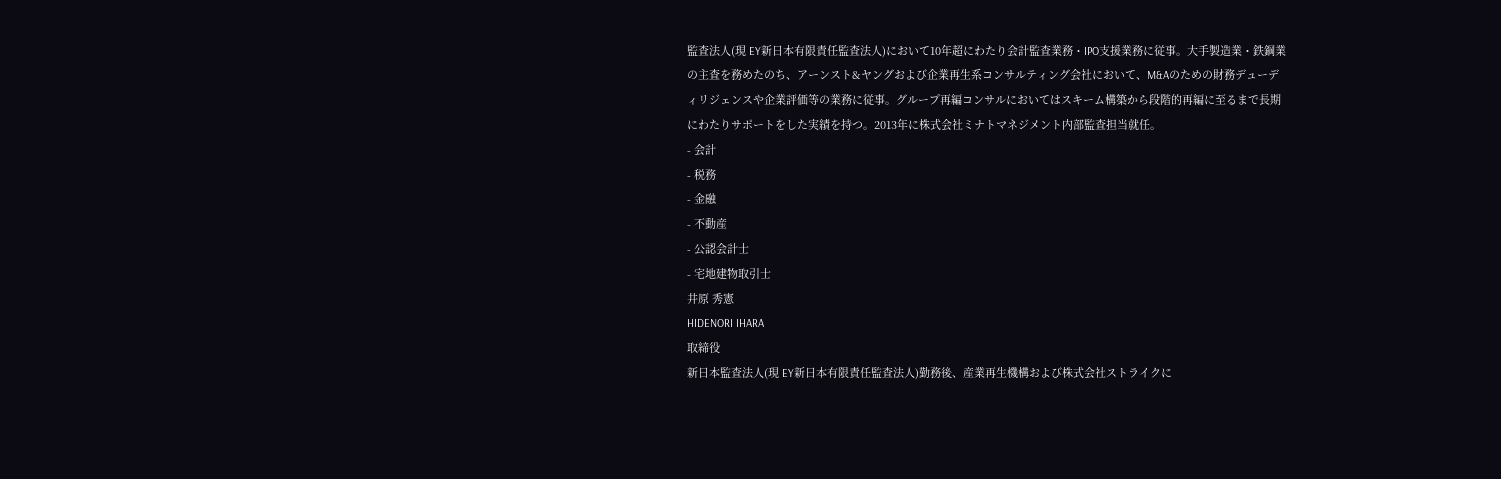監査法人(現 EY新日本有限責任監査法人)において10年超にわたり会計監査業務・IPO支援業務に従事。大手製造業・鉄鋼業の主査を務めたのち、アーンスト&ヤングおよび企業再生系コンサルティング会社において、M&Aのための財務デューディリジェンスや企業評価等の業務に従事。グループ再編コンサルにおいてはスキーム構築から段階的再編に至るまで長期にわたりサポートをした実績を持つ。2013年に株式会社ミナトマネジメント内部監査担当就任。
- 会計
- 税務
- 金融
- 不動産
- 公認会計士
- 宅地建物取引士
井原 秀憲
HIDENORI IHARA
取締役
新日本監査法人(現 EY新日本有限責任監査法人)勤務後、産業再生機構および株式会社ストライクに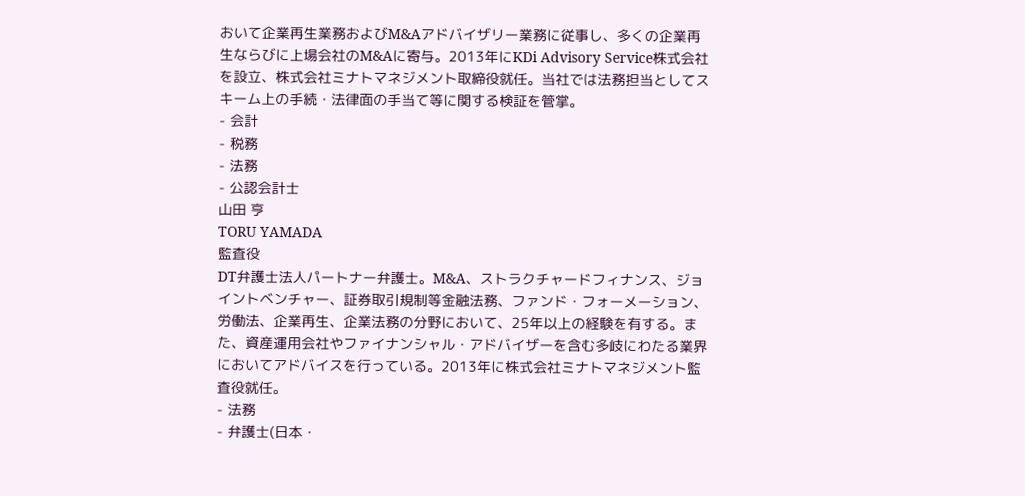おいて企業再生業務およびM&Aアドバイザリー業務に従事し、多くの企業再生ならびに上場会社のM&Aに寄与。2013年にKDi Advisory Service株式会社を設立、株式会社ミナトマネジメント取締役就任。当社では法務担当としてスキーム上の手続・法律面の手当て等に関する検証を管掌。
- 会計
- 税務
- 法務
- 公認会計士
山田 亨
TORU YAMADA
監査役
DT弁護士法人パートナー弁護士。M&A、ストラクチャードフィナンス、ジョイントベンチャー、証券取引規制等金融法務、ファンド・フォーメーション、労働法、企業再生、企業法務の分野において、25年以上の経験を有する。また、資産運用会社やファイナンシャル・アドバイザーを含む多岐にわたる業界においてアドバイスを行っている。2013年に株式会社ミナトマネジメント監査役就任。
- 法務
- 弁護士(日本・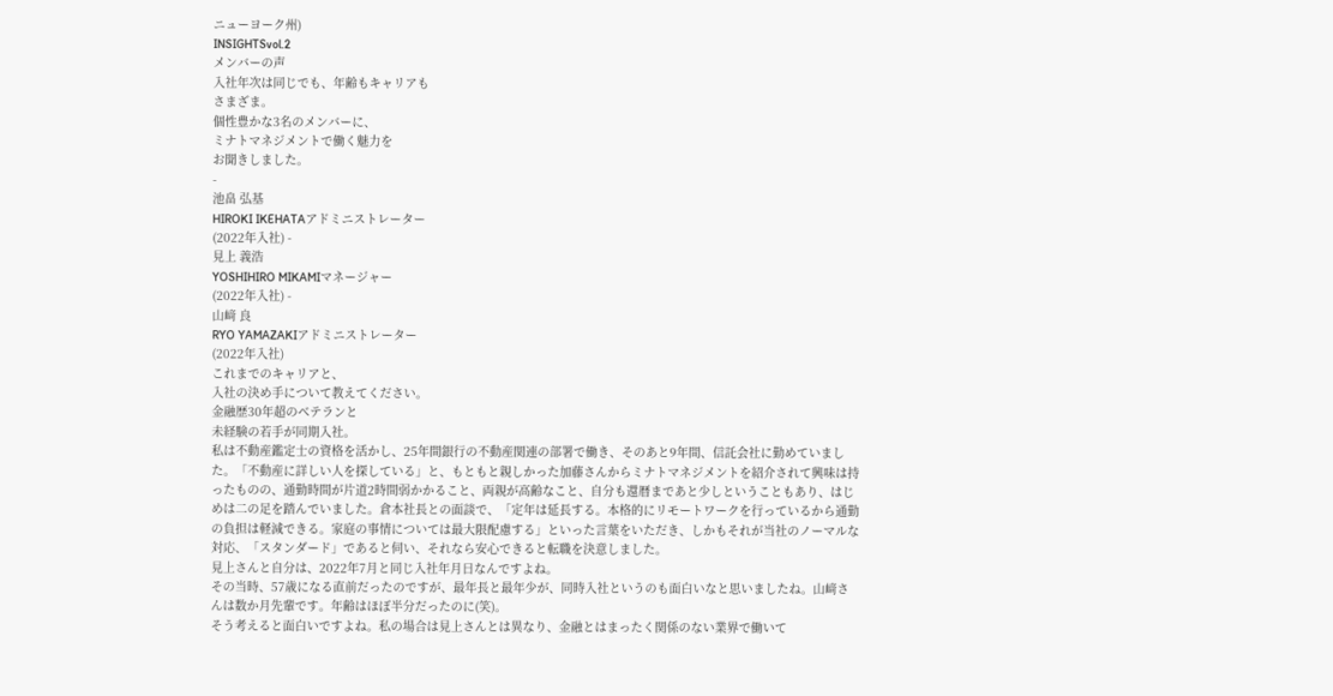ニューヨーク州)
INSIGHTSvol.2
メンバーの声
入社年次は同じでも、年齢もキャリアも
さまざま。
個性豊かな3名のメンバーに、
ミナトマネジメントで働く魅力を
お聞きしました。
-
池畠 弘基
HIROKI IKEHATAアドミニストレーター
(2022年入社) -
見上 義浩
YOSHIHIRO MIKAMIマネージャー
(2022年入社) -
山﨑 良
RYO YAMAZAKIアドミニストレーター
(2022年入社)
これまでのキャリアと、
入社の決め手について教えてください。
金融歴30年超のベテランと
未経験の若手が同期入社。
私は不動産鑑定士の資格を活かし、25年間銀行の不動産関連の部署で働き、そのあと9年間、信託会社に勤めていました。「不動産に詳しい人を探している」と、もともと親しかった加藤さんからミナトマネジメントを紹介されて興味は持ったものの、通勤時間が片道2時間弱かかること、両親が高齢なこと、自分も還暦まであと少しということもあり、はじめは二の足を踏んでいました。倉本社長との面談で、「定年は延長する。本格的にリモートワークを行っているから通勤の負担は軽減できる。家庭の事情については最大限配慮する」といった言葉をいただき、しかもそれが当社のノーマルな対応、「スタンダード」であると伺い、それなら安心できると転職を決意しました。
見上さんと自分は、2022年7月と同じ入社年月日なんですよね。
その当時、57歳になる直前だったのですが、最年長と最年少が、同時入社というのも面白いなと思いましたね。山﨑さんは数か月先輩です。年齢はほぼ半分だったのに(笑)。
そう考えると面白いですよね。私の場合は見上さんとは異なり、金融とはまったく関係のない業界で働いて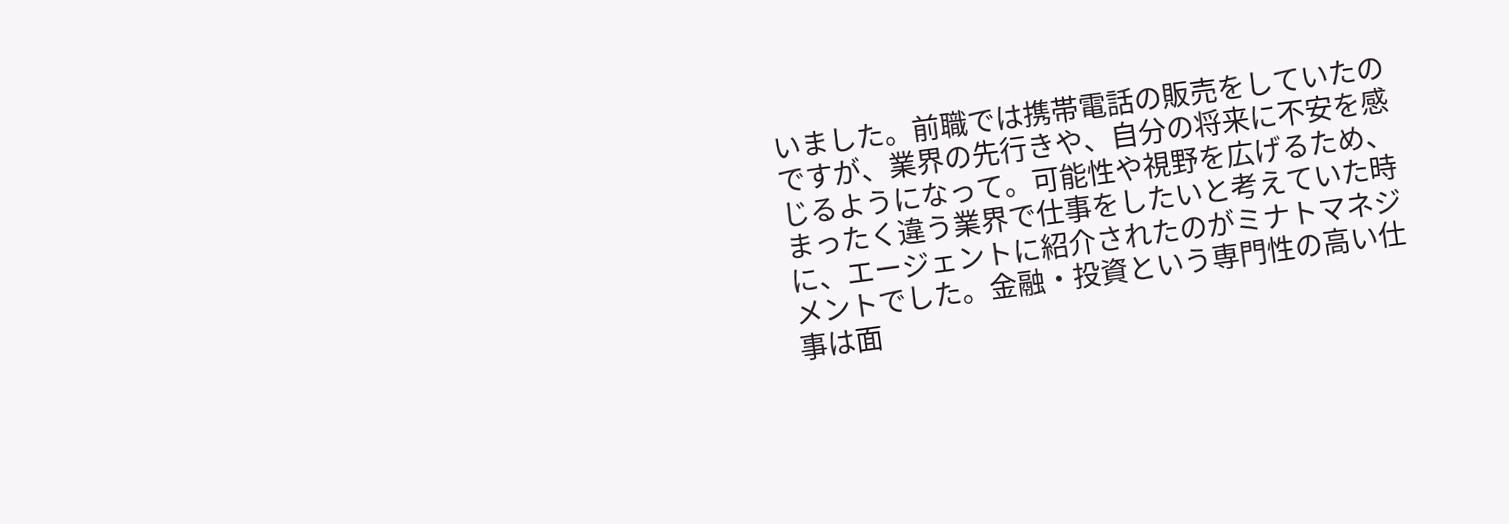いました。前職では携帯電話の販売をしていたのですが、業界の先行きや、自分の将来に不安を感じるようになって。可能性や視野を広げるため、まったく違う業界で仕事をしたいと考えていた時に、エージェントに紹介されたのがミナトマネジメントでした。金融・投資という専門性の高い仕事は面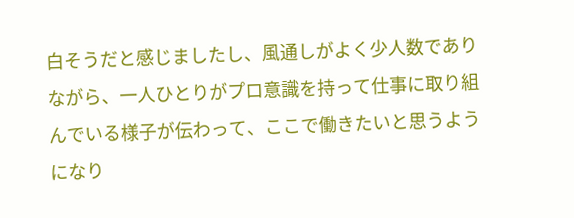白そうだと感じましたし、風通しがよく少人数でありながら、一人ひとりがプロ意識を持って仕事に取り組んでいる様子が伝わって、ここで働きたいと思うようになり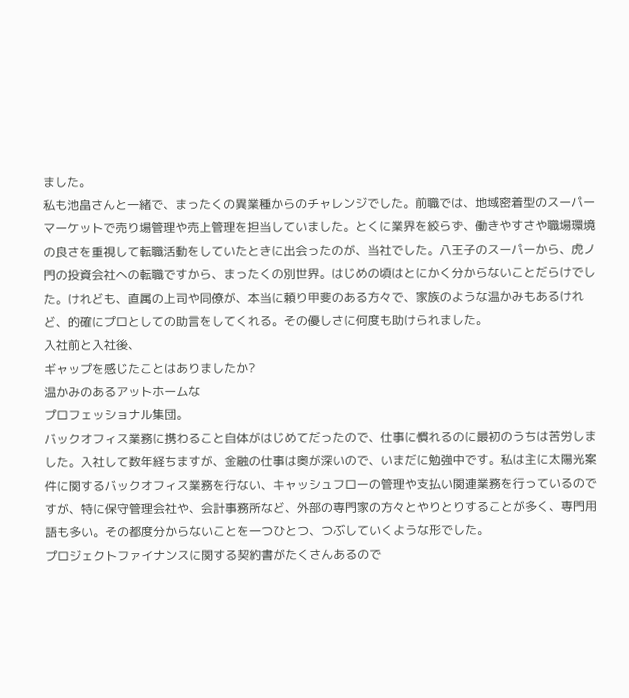ました。
私も池畠さんと一緒で、まったくの異業種からのチャレンジでした。前職では、地域密着型のスーパーマーケットで売り場管理や売上管理を担当していました。とくに業界を絞らず、働きやすさや職場環境の良さを重視して転職活動をしていたときに出会ったのが、当社でした。八王子のスーパーから、虎ノ門の投資会社への転職ですから、まったくの別世界。はじめの頃はとにかく分からないことだらけでした。けれども、直属の上司や同僚が、本当に頼り甲斐のある方々で、家族のような温かみもあるけれど、的確にプロとしての助言をしてくれる。その優しさに何度も助けられました。
入社前と入社後、
ギャップを感じたことはありましたか?
温かみのあるアットホームな
プロフェッショナル集団。
バックオフィス業務に携わること自体がはじめてだったので、仕事に慣れるのに最初のうちは苦労しました。入社して数年経ちますが、金融の仕事は奥が深いので、いまだに勉強中です。私は主に太陽光案件に関するバックオフィス業務を行ない、キャッシュフローの管理や支払い関連業務を行っているのですが、特に保守管理会社や、会計事務所など、外部の専門家の方々とやりとりすることが多く、専門用語も多い。その都度分からないことを一つひとつ、つぶしていくような形でした。
プロジェクトファイナンスに関する契約書がたくさんあるので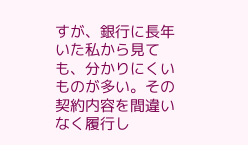すが、銀行に長年いた私から見ても、分かりにくいものが多い。その契約内容を間違いなく履行し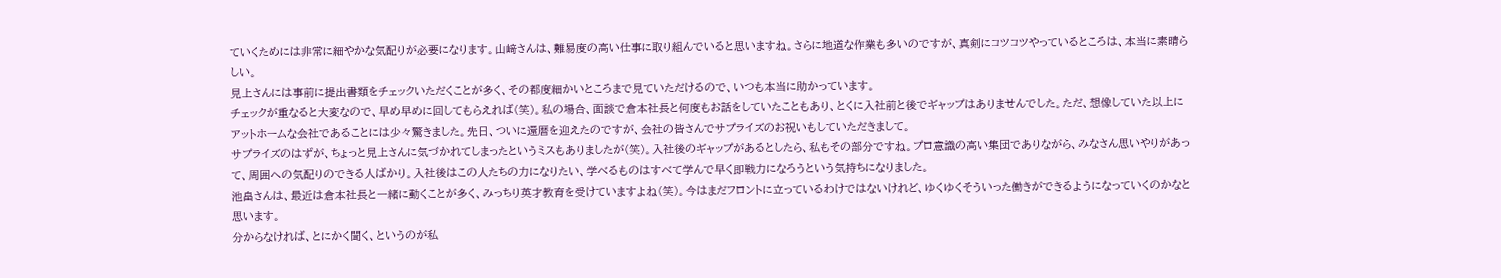ていくためには非常に細やかな気配りが必要になります。山﨑さんは、難易度の高い仕事に取り組んでいると思いますね。さらに地道な作業も多いのですが、真剣にコツコツやっているところは、本当に素晴らしい。
見上さんには事前に提出書類をチェックいただくことが多く、その都度細かいところまで見ていただけるので、いつも本当に助かっています。
チェックが重なると大変なので、早め早めに回してもらえれば(笑)。私の場合、面談で倉本社長と何度もお話をしていたこともあり、とくに入社前と後でギャップはありませんでした。ただ、想像していた以上にアットホームな会社であることには少々驚きました。先日、ついに還暦を迎えたのですが、会社の皆さんでサプライズのお祝いもしていただきまして。
サプライズのはずが、ちょっと見上さんに気づかれてしまったというミスもありましたが(笑)。入社後のギャップがあるとしたら、私もその部分ですね。プロ意識の高い集団でありながら、みなさん思いやりがあって、周囲への気配りのできる人ばかり。入社後はこの人たちの力になりたい、学べるものはすべて学んで早く即戦力になろうという気持ちになりました。
池畠さんは、最近は倉本社長と一緒に動くことが多く、みっちり英才教育を受けていますよね(笑)。今はまだフロントに立っているわけではないけれど、ゆくゆくそういった働きができるようになっていくのかなと思います。
分からなければ、とにかく聞く、というのが私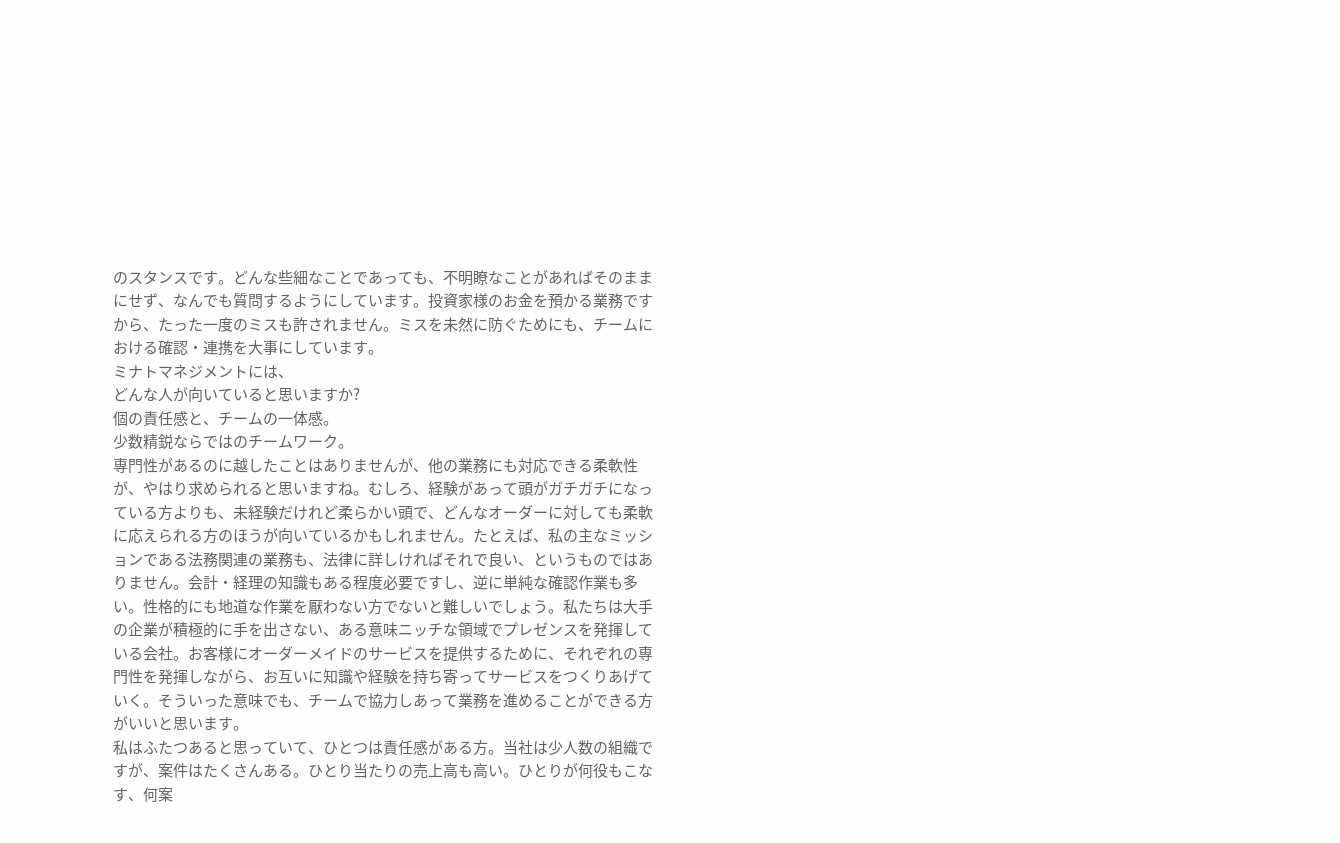のスタンスです。どんな些細なことであっても、不明瞭なことがあればそのままにせず、なんでも質問するようにしています。投資家様のお金を預かる業務ですから、たった一度のミスも許されません。ミスを未然に防ぐためにも、チームにおける確認・連携を大事にしています。
ミナトマネジメントには、
どんな人が向いていると思いますか?
個の責任感と、チームの一体感。
少数精鋭ならではのチームワーク。
専門性があるのに越したことはありませんが、他の業務にも対応できる柔軟性が、やはり求められると思いますね。むしろ、経験があって頭がガチガチになっている方よりも、未経験だけれど柔らかい頭で、どんなオーダーに対しても柔軟に応えられる方のほうが向いているかもしれません。たとえば、私の主なミッションである法務関連の業務も、法律に詳しければそれで良い、というものではありません。会計・経理の知識もある程度必要ですし、逆に単純な確認作業も多い。性格的にも地道な作業を厭わない方でないと難しいでしょう。私たちは大手の企業が積極的に手を出さない、ある意味ニッチな領域でプレゼンスを発揮している会社。お客様にオーダーメイドのサービスを提供するために、それぞれの専門性を発揮しながら、お互いに知識や経験を持ち寄ってサービスをつくりあげていく。そういった意味でも、チームで協力しあって業務を進めることができる方がいいと思います。
私はふたつあると思っていて、ひとつは責任感がある方。当社は少人数の組織ですが、案件はたくさんある。ひとり当たりの売上高も高い。ひとりが何役もこなす、何案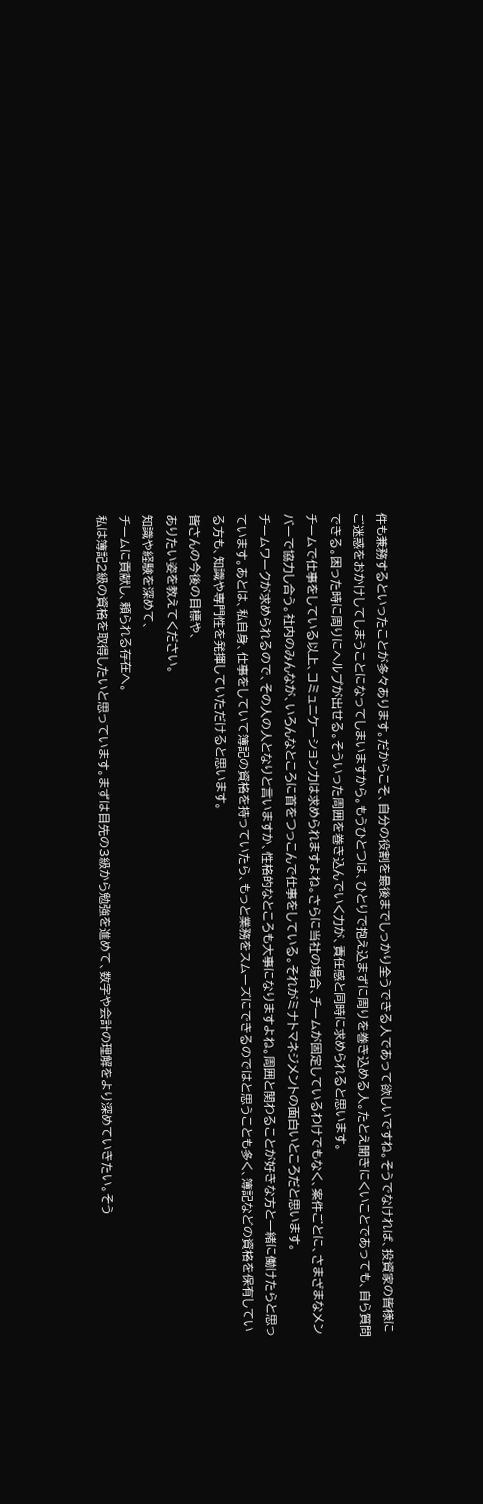件も兼務するといったことが多々あります。だからこそ、自分の役割を最後までしっかり全うできる人であって欲しいですね。そうでなければ、投資家の皆様にご迷惑をおかけしてしまうことになってしまいますから。もうひとつは、ひとりで抱え込まずに周りを巻き込める人。たとえ聞きにくいことであっても、自ら質問できる。困った時に周りにヘルプが出せる。そういった周囲を巻き込んでいく力が、責任感と同時に求められると思います。
チームで仕事をしている以上、コミュニケーション力は求められますよね。さらに当社の場合、チームが固定しているわけでもなく、案件ごとに、さまざまなメンバーで協力し合う。社内のみんなが、いろんなところに首をつっこんで仕事をしている。それがミナトマネジメントの面白いところだと思います。
チームワークが求められるので、その人の人となりと言いますか、性格的なところも大事になりますよね。周囲と関わることが好きな方と一緒に働けたらと思っています。あとは、私自身、仕事をしていて簿記の資格を持っていたら、もっと業務をスムーズにできるのではと思うことも多く、簿記などの資格を保有している方も、知識や専門性を発揮していただけると思います。
皆さんの今後の目標や、
ありたい姿を教えてください。
知識や経験を深めて、
チームに貢献し、頼られる存在へ。
私は簿記2級の資格を取得したいと思っています。まずは目先の3級から勉強を進めて、数字や会計の理解をより深めていきたい。そう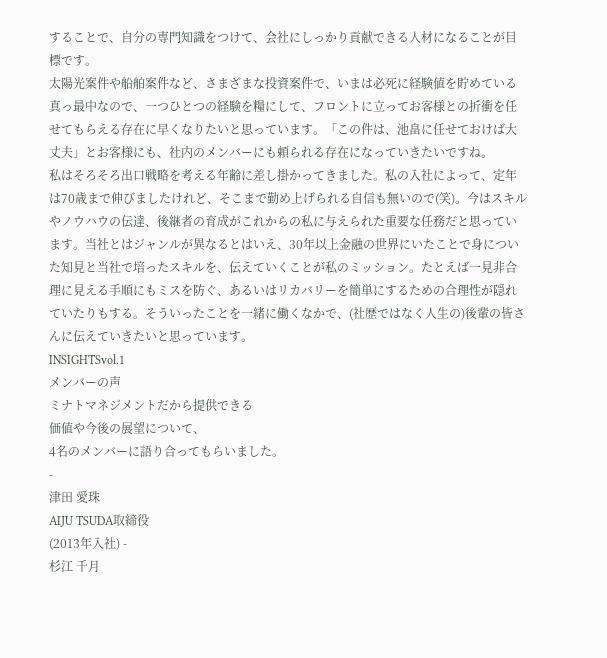することで、自分の専門知識をつけて、会社にしっかり貢献できる人材になることが目標です。
太陽光案件や船舶案件など、さまざまな投資案件で、いまは必死に経験値を貯めている真っ最中なので、一つひとつの経験を糧にして、フロントに立ってお客様との折衝を任せてもらえる存在に早くなりたいと思っています。「この件は、池畠に任せておけば大丈夫」とお客様にも、社内のメンバーにも頼られる存在になっていきたいですね。
私はそろそろ出口戦略を考える年齢に差し掛かってきました。私の入社によって、定年は70歳まで伸びましたけれど、そこまで勤め上げられる自信も無いので(笑)。今はスキルやノウハウの伝達、後継者の育成がこれからの私に与えられた重要な任務だと思っています。当社とはジャンルが異なるとはいえ、30年以上金融の世界にいたことで身についた知見と当社で培ったスキルを、伝えていくことが私のミッション。たとえば一見非合理に見える手順にもミスを防ぐ、あるいはリカバリーを簡単にするための合理性が隠れていたりもする。そういったことを一緒に働くなかで、(社歴ではなく人生の)後輩の皆さんに伝えていきたいと思っています。
INSIGHTSvol.1
メンバーの声
ミナトマネジメントだから提供できる
価値や今後の展望について、
4名のメンバーに語り合ってもらいました。
-
津田 愛珠
AIJU TSUDA取締役
(2013年入社) -
杉江 千月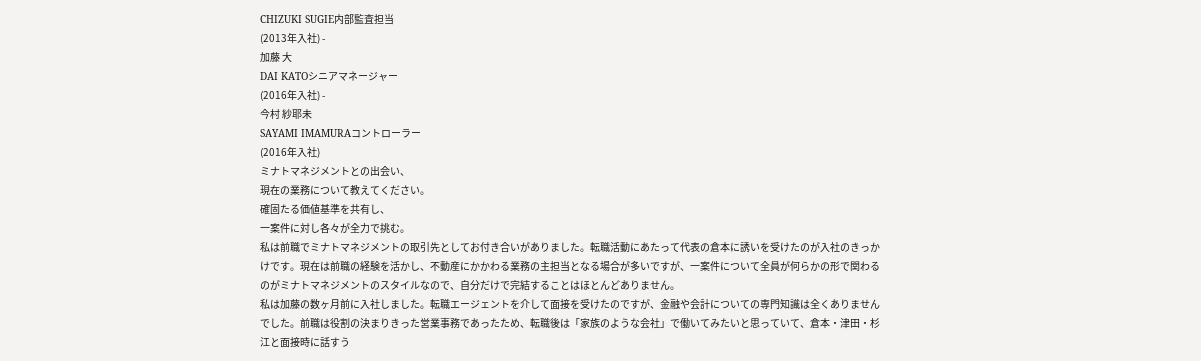CHIZUKI SUGIE内部監査担当
(2013年入社) -
加藤 大
DAI KATOシニアマネージャー
(2016年入社) -
今村 紗耶未
SAYAMI IMAMURAコントローラー
(2016年入社)
ミナトマネジメントとの出会い、
現在の業務について教えてください。
確固たる価値基準を共有し、
一案件に対し各々が全力で挑む。
私は前職でミナトマネジメントの取引先としてお付き合いがありました。転職活動にあたって代表の倉本に誘いを受けたのが入社のきっかけです。現在は前職の経験を活かし、不動産にかかわる業務の主担当となる場合が多いですが、一案件について全員が何らかの形で関わるのがミナトマネジメントのスタイルなので、自分だけで完結することはほとんどありません。
私は加藤の数ヶ月前に入社しました。転職エージェントを介して面接を受けたのですが、金融や会計についての専門知識は全くありませんでした。前職は役割の決まりきった営業事務であったため、転職後は「家族のような会社」で働いてみたいと思っていて、倉本・津田・杉江と面接時に話すう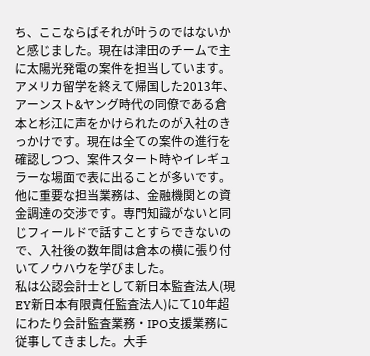ち、ここならばそれが叶うのではないかと感じました。現在は津田のチームで主に太陽光発電の案件を担当しています。
アメリカ留学を終えて帰国した2013年、アーンスト&ヤング時代の同僚である倉本と杉江に声をかけられたのが入社のきっかけです。現在は全ての案件の進行を確認しつつ、案件スタート時やイレギュラーな場面で表に出ることが多いです。他に重要な担当業務は、金融機関との資金調達の交渉です。専門知識がないと同じフィールドで話すことすらできないので、入社後の数年間は倉本の横に張り付いてノウハウを学びました。
私は公認会計士として新日本監査法人(現 EY新日本有限責任監査法人)にて10年超にわたり会計監査業務・IPO支援業務に従事してきました。大手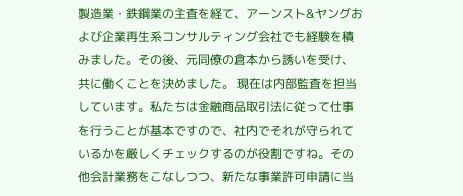製造業・鉄鋼業の主査を経て、アーンスト&ヤングおよび企業再生系コンサルティング会社でも経験を積みました。その後、元同僚の倉本から誘いを受け、共に働くことを決めました。 現在は内部監査を担当しています。私たちは金融商品取引法に従って仕事を行うことが基本ですので、社内でそれが守られているかを厳しくチェックするのが役割ですね。その他会計業務をこなしつつ、新たな事業許可申請に当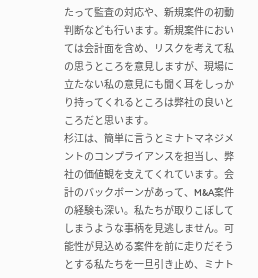たって監査の対応や、新規案件の初動判断なども行います。新規案件においては会計面を含め、リスクを考えて私の思うところを意見しますが、現場に立たない私の意見にも聞く耳をしっかり持ってくれるところは弊社の良いところだと思います。
杉江は、簡単に言うとミナトマネジメントのコンプライアンスを担当し、弊社の価値観を支えてくれています。会計のバックボーンがあって、M&A案件の経験も深い。私たちが取りこぼしてしまうような事柄を見逃しません。可能性が見込める案件を前に走りだそうとする私たちを一旦引き止め、ミナト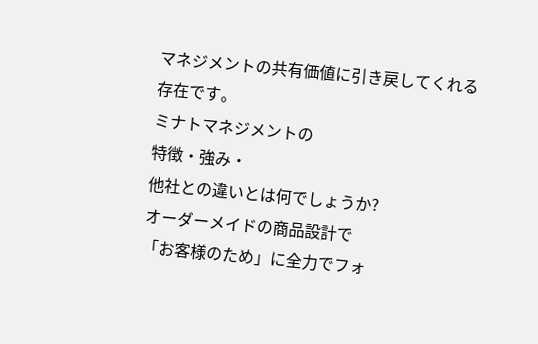マネジメントの共有価値に引き戻してくれる存在です。
ミナトマネジメントの
特徴・強み・
他社との違いとは何でしょうか?
オーダーメイドの商品設計で
「お客様のため」に全力でフォ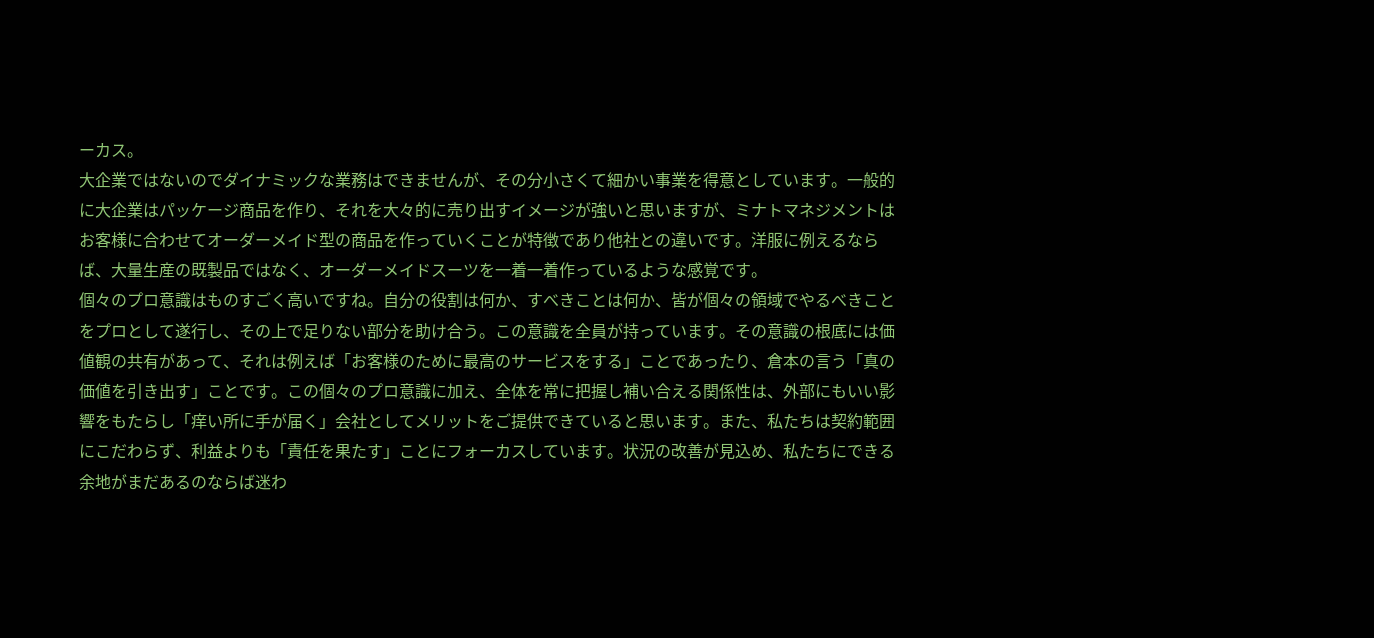ーカス。
大企業ではないのでダイナミックな業務はできませんが、その分小さくて細かい事業を得意としています。一般的に大企業はパッケージ商品を作り、それを大々的に売り出すイメージが強いと思いますが、ミナトマネジメントはお客様に合わせてオーダーメイド型の商品を作っていくことが特徴であり他社との違いです。洋服に例えるならば、大量生産の既製品ではなく、オーダーメイドスーツを一着一着作っているような感覚です。
個々のプロ意識はものすごく高いですね。自分の役割は何か、すべきことは何か、皆が個々の領域でやるべきことをプロとして遂行し、その上で足りない部分を助け合う。この意識を全員が持っています。その意識の根底には価値観の共有があって、それは例えば「お客様のために最高のサービスをする」ことであったり、倉本の言う「真の価値を引き出す」ことです。この個々のプロ意識に加え、全体を常に把握し補い合える関係性は、外部にもいい影響をもたらし「痒い所に手が届く」会社としてメリットをご提供できていると思います。また、私たちは契約範囲にこだわらず、利益よりも「責任を果たす」ことにフォーカスしています。状況の改善が見込め、私たちにできる余地がまだあるのならば迷わ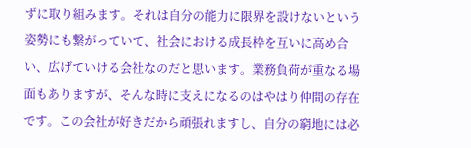ずに取り組みます。それは自分の能力に限界を設けないという姿勢にも繋がっていて、社会における成長枠を互いに高め合い、広げていける会社なのだと思います。業務負荷が重なる場面もありますが、そんな時に支えになるのはやはり仲間の存在です。この会社が好きだから頑張れますし、自分の窮地には必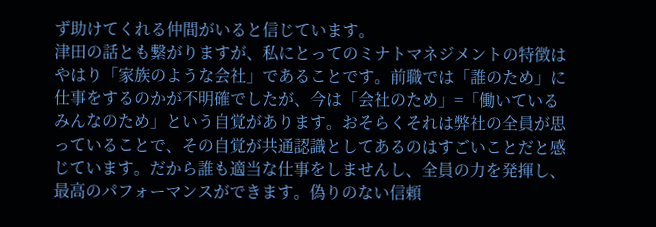ず助けてくれる仲間がいると信じています。
津田の話とも繋がりますが、私にとってのミナトマネジメントの特徴はやはり「家族のような会社」であることです。前職では「誰のため」に仕事をするのかが不明確でしたが、今は「会社のため」=「働いているみんなのため」という自覚があります。おそらくそれは弊社の全員が思っていることで、その自覚が共通認識としてあるのはすごいことだと感じています。だから誰も適当な仕事をしませんし、全員の力を発揮し、最高のパフォーマンスができます。偽りのない信頼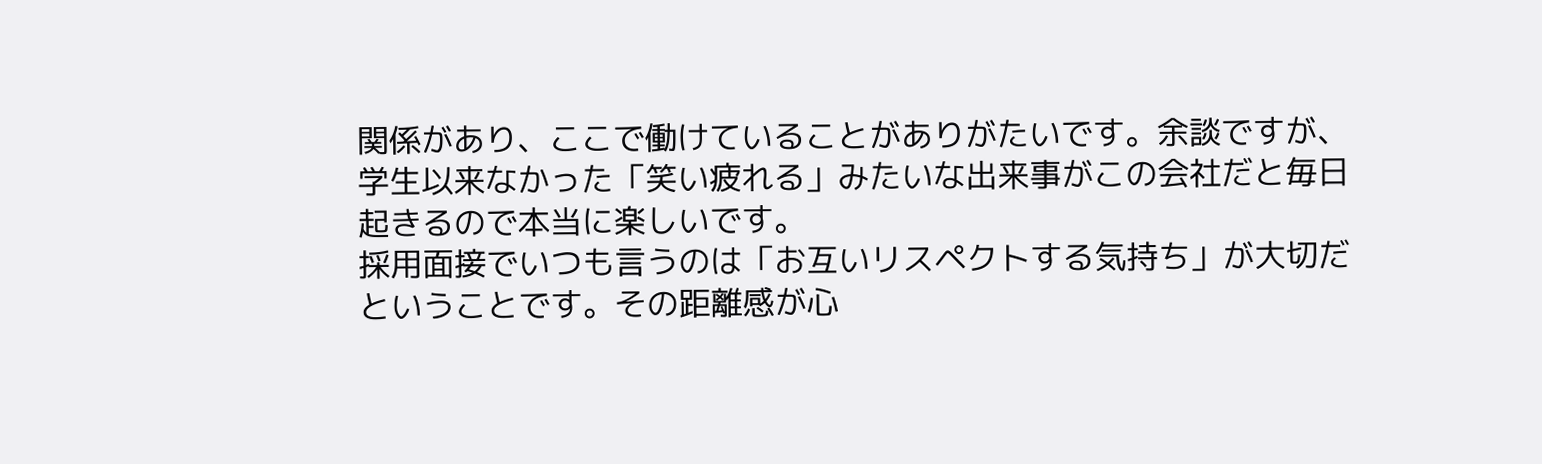関係があり、ここで働けていることがありがたいです。余談ですが、学生以来なかった「笑い疲れる」みたいな出来事がこの会社だと毎日起きるので本当に楽しいです。
採用面接でいつも言うのは「お互いリスペクトする気持ち」が大切だということです。その距離感が心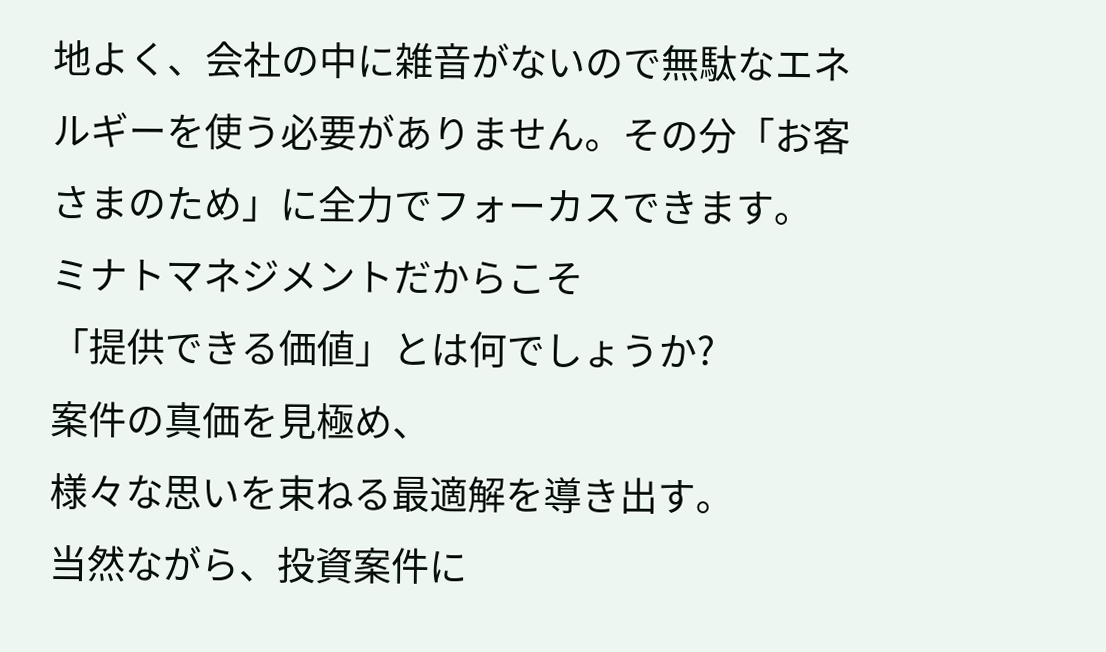地よく、会社の中に雑音がないので無駄なエネルギーを使う必要がありません。その分「お客さまのため」に全力でフォーカスできます。
ミナトマネジメントだからこそ
「提供できる価値」とは何でしょうか?
案件の真価を見極め、
様々な思いを束ねる最適解を導き出す。
当然ながら、投資案件に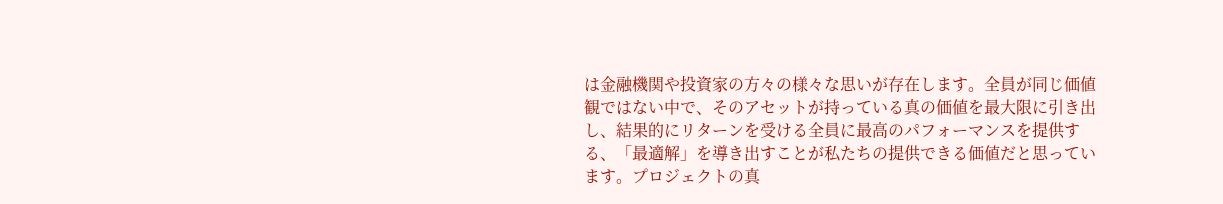は金融機関や投資家の方々の様々な思いが存在します。全員が同じ価値観ではない中で、そのアセットが持っている真の価値を最大限に引き出し、結果的にリターンを受ける全員に最高のパフォーマンスを提供する、「最適解」を導き出すことが私たちの提供できる価値だと思っています。プロジェクトの真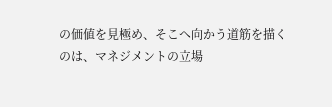の価値を見極め、そこへ向かう道筋を描くのは、マネジメントの立場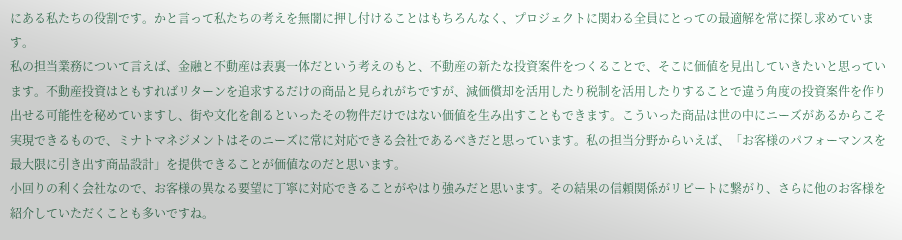にある私たちの役割です。かと言って私たちの考えを無闇に押し付けることはもちろんなく、プロジェクトに関わる全員にとっての最適解を常に探し求めています。
私の担当業務について言えば、金融と不動産は表裏一体だという考えのもと、不動産の新たな投資案件をつくることで、そこに価値を見出していきたいと思っています。不動産投資はともすればリターンを追求するだけの商品と見られがちですが、減価償却を活用したり税制を活用したりすることで違う角度の投資案件を作り出せる可能性を秘めていますし、街や文化を創るといったその物件だけではない価値を生み出すこともできます。こういった商品は世の中にニーズがあるからこそ実現できるもので、ミナトマネジメントはそのニーズに常に対応できる会社であるべきだと思っています。私の担当分野からいえば、「お客様のパフォーマンスを最大限に引き出す商品設計」を提供できることが価値なのだと思います。
小回りの利く会社なので、お客様の異なる要望に丁寧に対応できることがやはり強みだと思います。その結果の信頼関係がリピートに繋がり、さらに他のお客様を紹介していただくことも多いですね。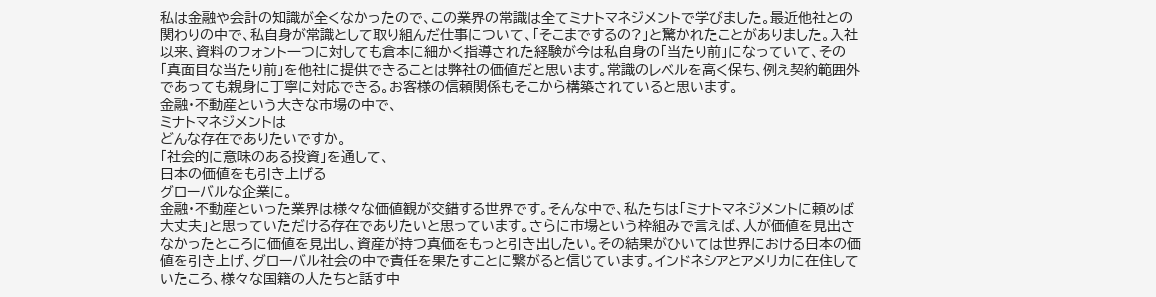私は金融や会計の知識が全くなかったので、この業界の常識は全てミナトマネジメントで学びました。最近他社との関わりの中で、私自身が常識として取り組んだ仕事について、「そこまでするの?」と驚かれたことがありました。入社以来、資料のフォント一つに対しても倉本に細かく指導された経験が今は私自身の「当たり前」になっていて、その「真面目な当たり前」を他社に提供できることは弊社の価値だと思います。常識のレベルを高く保ち、例え契約範囲外であっても親身に丁寧に対応できる。お客様の信頼関係もそこから構築されていると思います。
金融・不動産という大きな市場の中で、
ミナトマネジメントは
どんな存在でありたいですか。
「社会的に意味のある投資」を通して、
日本の価値をも引き上げる
グローバルな企業に。
金融・不動産といった業界は様々な価値観が交錯する世界です。そんな中で、私たちは「ミナトマネジメントに頼めば大丈夫」と思っていただける存在でありたいと思っています。さらに市場という枠組みで言えば、人が価値を見出さなかったところに価値を見出し、資産が持つ真価をもっと引き出したい。その結果がひいては世界における日本の価値を引き上げ、グローバル社会の中で責任を果たすことに繋がると信じています。インドネシアとアメリカに在住していたころ、様々な国籍の人たちと話す中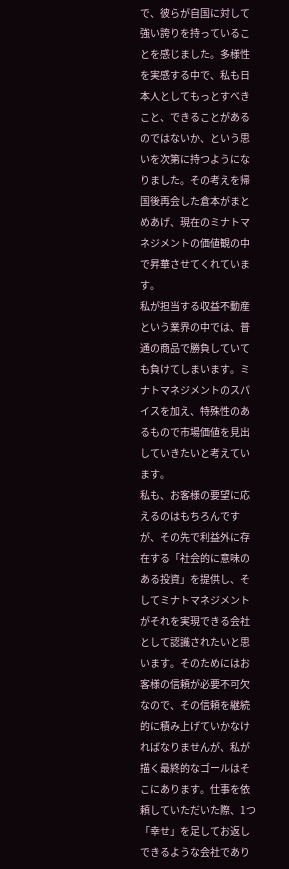で、彼らが自国に対して強い誇りを持っていることを感じました。多様性を実感する中で、私も日本人としてもっとすべきこと、できることがあるのではないか、という思いを次第に持つようになりました。その考えを帰国後再会した倉本がまとめあげ、現在のミナトマネジメントの価値観の中で昇華させてくれています。
私が担当する収益不動産という業界の中では、普通の商品で勝負していても負けてしまいます。ミナトマネジメントのスパイスを加え、特殊性のあるもので市場価値を見出していきたいと考えています。
私も、お客様の要望に応えるのはもちろんですが、その先で利益外に存在する「社会的に意味のある投資」を提供し、そしてミナトマネジメントがそれを実現できる会社として認識されたいと思います。そのためにはお客様の信頼が必要不可欠なので、その信頼を継続的に積み上げていかなければなりませんが、私が描く最終的なゴールはそこにあります。仕事を依頼していただいた際、1つ「幸せ」を足してお返しできるような会社であり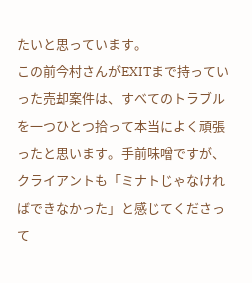たいと思っています。
この前今村さんがEXITまで持っていった売却案件は、すべてのトラブルを一つひとつ拾って本当によく頑張ったと思います。手前味噌ですが、クライアントも「ミナトじゃなければできなかった」と感じてくださって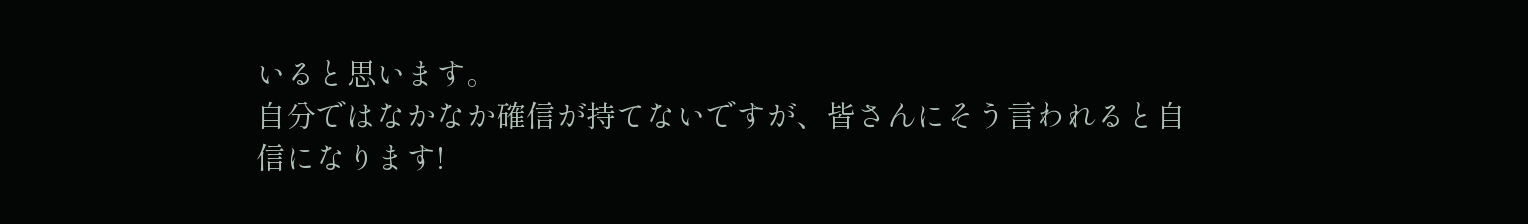いると思います。
自分ではなかなか確信が持てないですが、皆さんにそう言われると自信になります!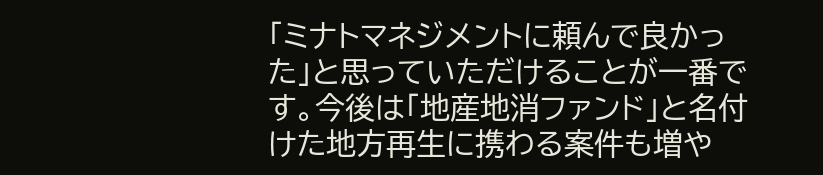「ミナトマネジメントに頼んで良かった」と思っていただけることが一番です。今後は「地産地消ファンド」と名付けた地方再生に携わる案件も増や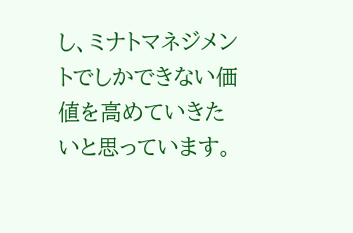し、ミナトマネジメントでしかできない価値を高めていきたいと思っています。